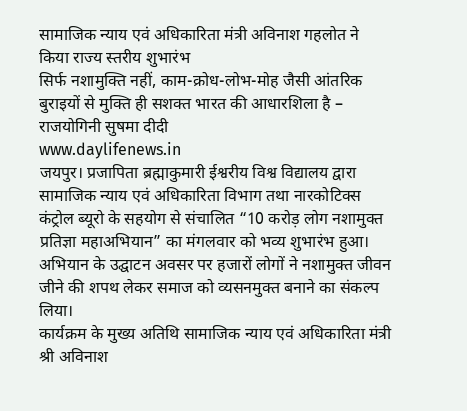सामाजिक न्याय एवं अधिकारिता मंत्री अविनाश गहलोत ने किया राज्य स्तरीय शुभारंभ
सिर्फ नशामुक्ति नहीं, काम-क्रोध-लोभ-मोह जैसी आंतरिक बुराइयों से मुक्ति ही सशक्त भारत की आधारशिला है – राजयोगिनी सुषमा दीदी
www.daylifenews.in
जयपुर। प्रजापिता ब्रह्माकुमारी ईश्वरीय विश्व विद्यालय द्वारा सामाजिक न्याय एवं अधिकारिता विभाग तथा नारकोटिक्स कंट्रोल ब्यूरो के सहयोग से संचालित “10 करोड़ लोग नशामुक्त प्रतिज्ञा महाअभियान” का मंगलवार को भव्य शुभारंभ हुआ। अभियान के उद्घाटन अवसर पर हजारों लोगों ने नशामुक्त जीवन जीने की शपथ लेकर समाज को व्यसनमुक्त बनाने का संकल्प लिया।
कार्यक्रम के मुख्य अतिथि सामाजिक न्याय एवं अधिकारिता मंत्री श्री अविनाश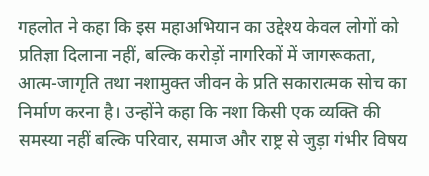गहलोत ने कहा कि इस महाअभियान का उद्देश्य केवल लोगों को प्रतिज्ञा दिलाना नहीं, बल्कि करोड़ों नागरिकों में जागरूकता, आत्म-जागृति तथा नशामुक्त जीवन के प्रति सकारात्मक सोच का निर्माण करना है। उन्होंने कहा कि नशा किसी एक व्यक्ति की समस्या नहीं बल्कि परिवार, समाज और राष्ट्र से जुड़ा गंभीर विषय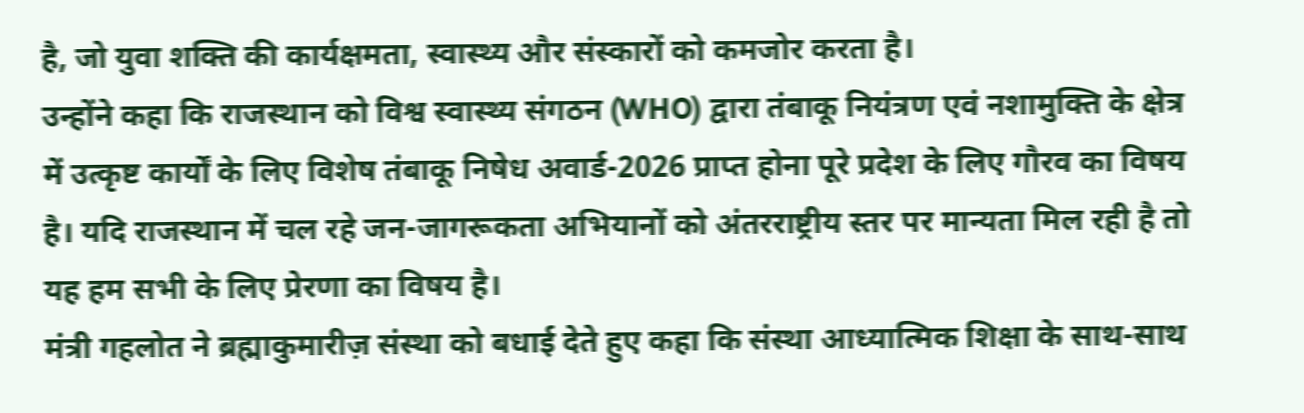है, जो युवा शक्ति की कार्यक्षमता, स्वास्थ्य और संस्कारों को कमजोर करता है।
उन्होंने कहा कि राजस्थान को विश्व स्वास्थ्य संगठन (WHO) द्वारा तंबाकू नियंत्रण एवं नशामुक्ति के क्षेत्र में उत्कृष्ट कार्यों के लिए विशेष तंबाकू निषेध अवार्ड-2026 प्राप्त होना पूरे प्रदेश के लिए गौरव का विषय है। यदि राजस्थान में चल रहे जन-जागरूकता अभियानों को अंतरराष्ट्रीय स्तर पर मान्यता मिल रही है तो यह हम सभी के लिए प्रेरणा का विषय है।
मंत्री गहलोत ने ब्रह्माकुमारीज़ संस्था को बधाई देते हुए कहा कि संस्था आध्यात्मिक शिक्षा के साथ-साथ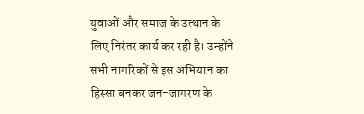युवाओं और समाज के उत्थान के लिए निरंतर कार्य कर रही है। उन्होंने सभी नागरिकों से इस अभियान का हिस्सा बनकर जन-जागरण के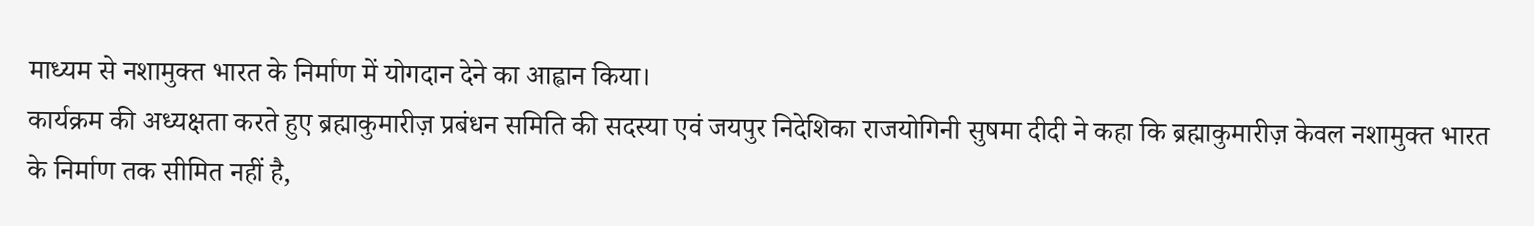माध्यम से नशामुक्त भारत के निर्माण में योगदान देने का आह्वान किया।
कार्यक्रम की अध्यक्षता करते हुए ब्रह्माकुमारीज़ प्रबंधन समिति की सदस्या एवं जयपुर निदेशिका राजयोगिनी सुषमा दीदी ने कहा कि ब्रह्माकुमारीज़ केवल नशामुक्त भारत के निर्माण तक सीमित नहीं है,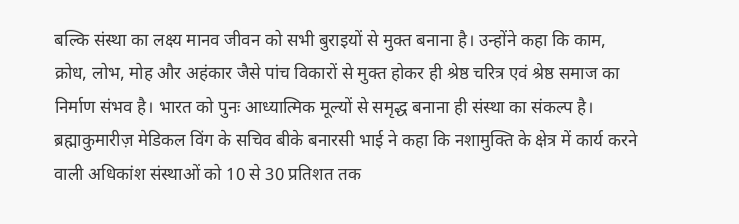बल्कि संस्था का लक्ष्य मानव जीवन को सभी बुराइयों से मुक्त बनाना है। उन्होंने कहा कि काम, क्रोध, लोभ, मोह और अहंकार जैसे पांच विकारों से मुक्त होकर ही श्रेष्ठ चरित्र एवं श्रेष्ठ समाज का निर्माण संभव है। भारत को पुनः आध्यात्मिक मूल्यों से समृद्ध बनाना ही संस्था का संकल्प है।
ब्रह्माकुमारीज़ मेडिकल विंग के सचिव बीके बनारसी भाई ने कहा कि नशामुक्ति के क्षेत्र में कार्य करने वाली अधिकांश संस्थाओं को 10 से 30 प्रतिशत तक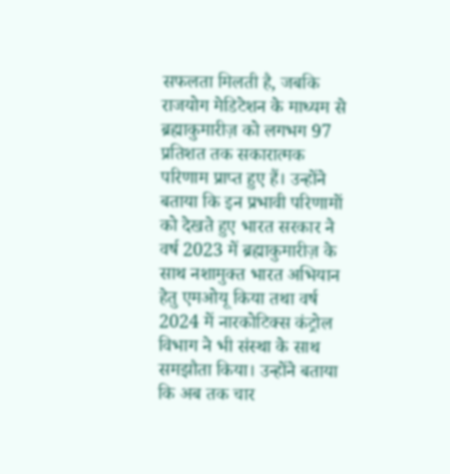सफलता मिलती है, जबकि राजयोग मेडिटेशन के माध्यम से ब्रह्माकुमारीज़ को लगभग 97 प्रतिशत तक सकारात्मक परिणाम प्राप्त हुए हैं। उन्होंने बताया कि इन प्रभावी परिणामों को देखते हुए भारत सरकार ने वर्ष 2023 में ब्रह्माकुमारीज़ के साथ नशामुक्त भारत अभियान हेतु एमओयू किया तथा वर्ष 2024 में नारकोटिक्स कंट्रोल विभाग ने भी संस्था के साथ समझौता किया। उन्होंने बताया कि अब तक चार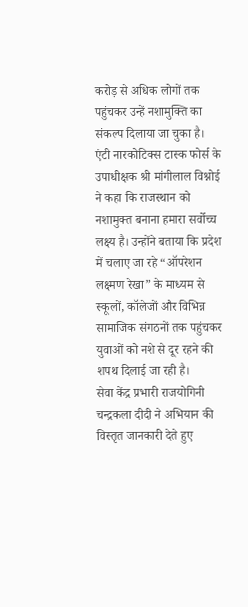करोड़ से अधिक लोगों तक पहुंचकर उन्हें नशामुक्ति का संकल्प दिलाया जा चुका है।
एंटी नारकोटिक्स टास्क फोर्स के उपाधीक्षक श्री मांगीलाल विश्नोई ने कहा कि राजस्थान को नशामुक्त बनाना हमारा सर्वोच्च लक्ष्य है। उन्होंने बताया कि प्रदेश में चलाए जा रहे “ऑपरेशन लक्ष्मण रेखा” के माध्यम से स्कूलों, कॉलेजों और विभिन्न सामाजिक संगठनों तक पहुंचकर युवाओं को नशे से दूर रहने की शपथ दिलाई जा रही है।
सेवा केंद्र प्रभारी राजयोगिनी चन्द्रकला दीदी ने अभियान की विस्तृत जानकारी देते हुए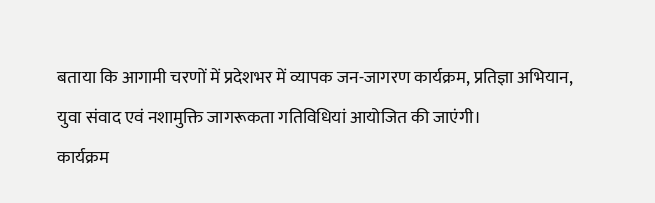बताया कि आगामी चरणों में प्रदेशभर में व्यापक जन-जागरण कार्यक्रम, प्रतिज्ञा अभियान, युवा संवाद एवं नशामुक्ति जागरूकता गतिविधियां आयोजित की जाएंगी।
कार्यक्रम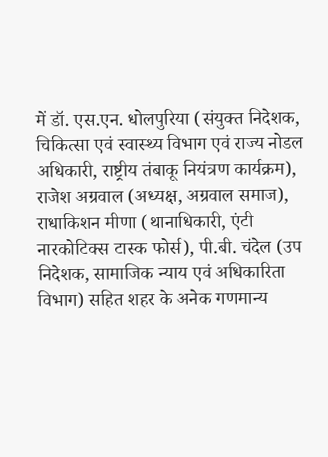में डॉ. एस.एन. धोलपुरिया (संयुक्त निदेशक, चिकित्सा एवं स्वास्थ्य विभाग एवं राज्य नोडल अधिकारी, राष्ट्रीय तंबाकू नियंत्रण कार्यक्रम), राजेश अग्रवाल (अध्यक्ष, अग्रवाल समाज), राधाकिशन मीणा (थानाधिकारी, एंटी नारकोटिक्स टास्क फोर्स), पी.बी. चंदेल (उप निदेशक, सामाजिक न्याय एवं अधिकारिता विभाग) सहित शहर के अनेक गणमान्य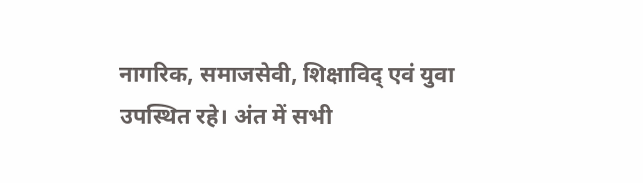नागरिक, समाजसेवी, शिक्षाविद् एवं युवा उपस्थित रहे। अंत में सभी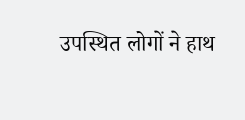उपस्थित लोगों ने हाथ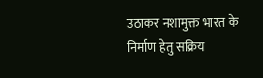उठाकर नशामुक्त भारत के निर्माण हेतु सक्रिय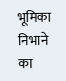भूमिका निभाने का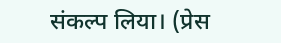संकल्प लिया। (प्रेस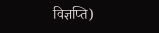विज्ञप्ति)